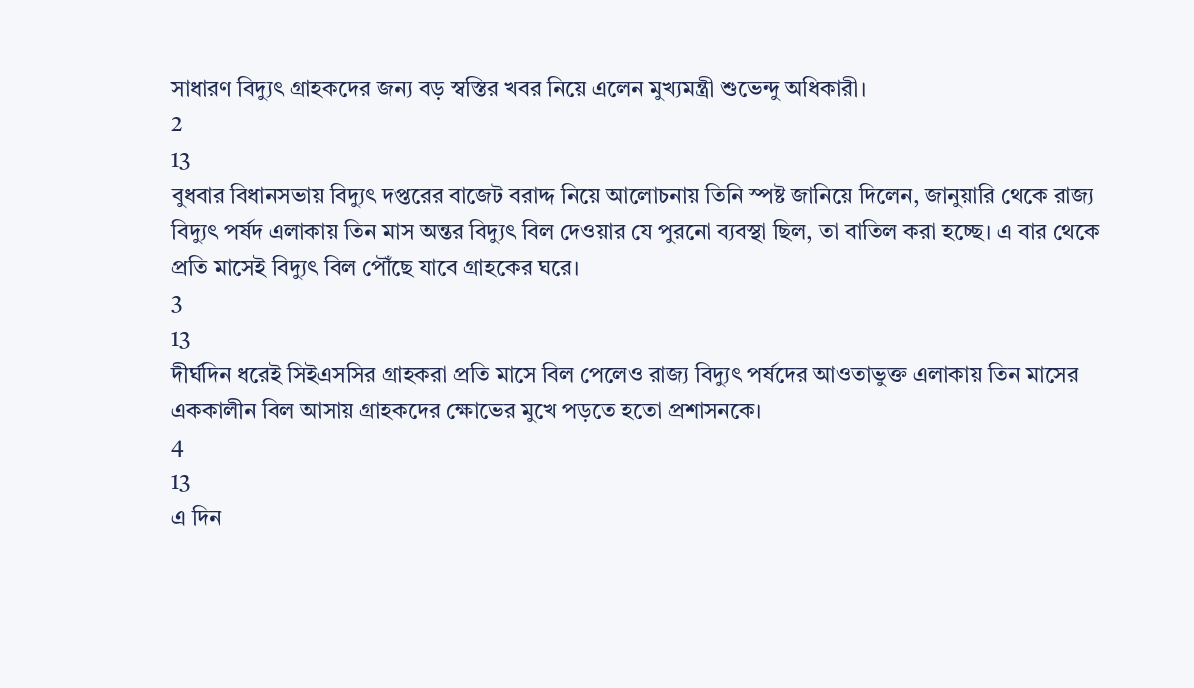সাধারণ বিদ্যুৎ গ্রাহকদের জন্য বড় স্বস্তির খবর নিয়ে এলেন মুখ্যমন্ত্রী শুভেন্দু অধিকারী।
2
13
বুধবার বিধানসভায় বিদ্যুৎ দপ্তরের বাজেট বরাদ্দ নিয়ে আলোচনায় তিনি স্পষ্ট জানিয়ে দিলেন, জানুয়ারি থেকে রাজ্য বিদ্যুৎ পর্ষদ এলাকায় তিন মাস অন্তর বিদ্যুৎ বিল দেওয়ার যে পুরনো ব্যবস্থা ছিল, তা বাতিল করা হচ্ছে। এ বার থেকে প্রতি মাসেই বিদ্যুৎ বিল পৌঁছে যাবে গ্রাহকের ঘরে।
3
13
দীর্ঘদিন ধরেই সিইএসসির গ্রাহকরা প্রতি মাসে বিল পেলেও রাজ্য বিদ্যুৎ পর্ষদের আওতাভুক্ত এলাকায় তিন মাসের এককালীন বিল আসায় গ্রাহকদের ক্ষোভের মুখে পড়তে হতো প্রশাসনকে।
4
13
এ দিন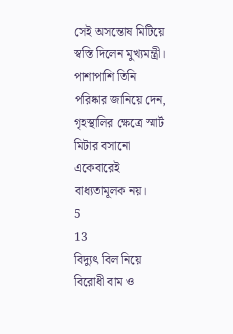সেই অসন্তোষ মিটিয়ে স্বস্তি দিলেন মুখ্যমন্ত্রী। পাশাপাশি তিনি পরিষ্কার জানিয়ে দেন, গৃহস্থালির ক্ষেত্রে স্মার্ট মিটার বসানো একেবারেই বাধ্যতামূলক নয়।
5
13
বিদ্যুৎ বিল নিয়ে বিরোধী বাম ও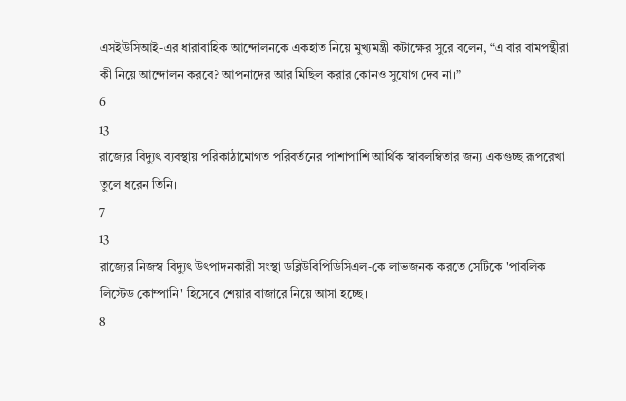এসইউসিআই-এর ধারাবাহিক আন্দোলনকে একহাত নিয়ে মুখ্যমন্ত্রী কটাক্ষের সুরে বলেন, “এ বার বামপন্থীরা কী নিয়ে আন্দোলন করবে? আপনাদের আর মিছিল করার কোনও সুযোগ দেব না।”
6
13
রাজ্যের বিদ্যুৎ ব্যবস্থায় পরিকাঠামোগত পরিবর্তনের পাশাপাশি আর্থিক স্বাবলম্বিতার জন্য একগুচ্ছ রূপরেখা তুলে ধরেন তিনি।
7
13
রাজ্যের নিজস্ব বিদ্যুৎ উৎপাদনকারী সংস্থা ডব্লিউবিপিডিসিএল-কে লাভজনক করতে সেটিকে 'পাবলিক লিস্টেড কোম্পানি' হিসেবে শেয়ার বাজারে নিয়ে আসা হচ্ছে।
8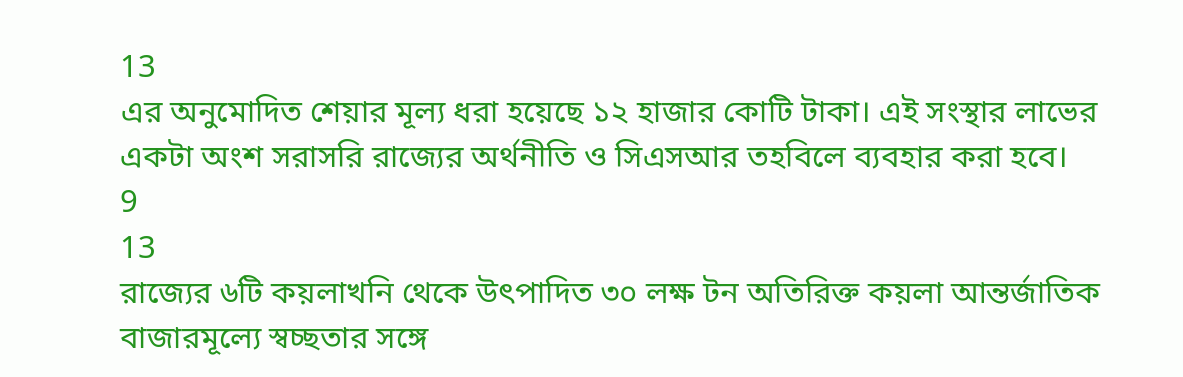13
এর অনুমোদিত শেয়ার মূল্য ধরা হয়েছে ১২ হাজার কোটি টাকা। এই সংস্থার লাভের একটা অংশ সরাসরি রাজ্যের অর্থনীতি ও সিএসআর তহবিলে ব্যবহার করা হবে।
9
13
রাজ্যের ৬টি কয়লাখনি থেকে উৎপাদিত ৩০ লক্ষ টন অতিরিক্ত কয়লা আন্তর্জাতিক বাজারমূল্যে স্বচ্ছতার সঙ্গে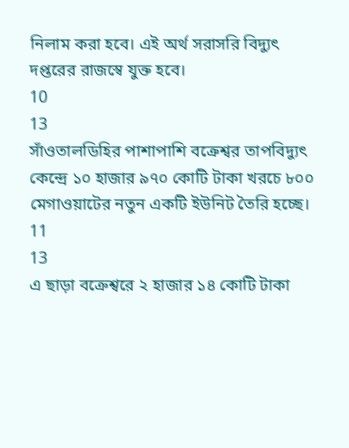নিলাম করা হবে। এই অর্থ সরাসরি বিদ্যুৎ দপ্তরের রাজস্বে যুক্ত হবে।
10
13
সাঁওতালডিহির পাশাপাশি বক্রেশ্বর তাপবিদ্যুৎ কেন্দ্রে ১০ হাজার ৯৭০ কোটি টাকা খরচে ৮০০ মেগাওয়াটের নতুন একটি ইউনিট তৈরি হচ্ছে।
11
13
এ ছাড়া বক্রেশ্বরে ২ হাজার ১৪ কোটি টাকা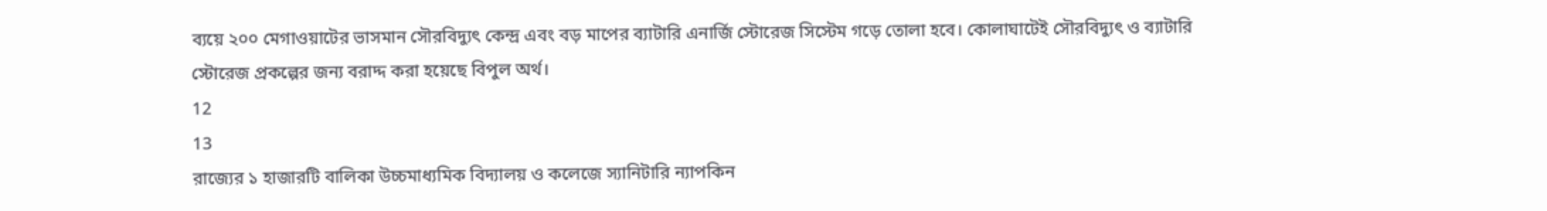ব্যয়ে ২০০ মেগাওয়াটের ভাসমান সৌরবিদ্যুৎ কেন্দ্র এবং বড় মাপের ব্যাটারি এনার্জি স্টোরেজ সিস্টেম গড়ে তোলা হবে। কোলাঘাটেই সৌরবিদ্যুৎ ও ব্যাটারি স্টোরেজ প্রকল্পের জন্য বরাদ্দ করা হয়েছে বিপুল অর্থ।
12
13
রাজ্যের ১ হাজারটি বালিকা উচ্চমাধ্যমিক বিদ্যালয় ও কলেজে স্যানিটারি ন্যাপকিন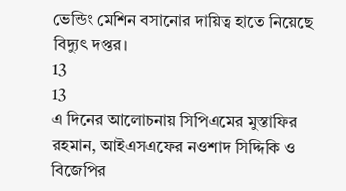ভেন্ডিং মেশিন বসানোর দায়িত্ব হাতে নিয়েছে বিদ্যুৎ দপ্তর।
13
13
এ দিনের আলোচনায় সিপিএমের মুস্তাফির রহমান, আইএসএফের নওশাদ সিদ্দিকি ও বিজেপির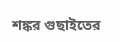শঙ্কর গুছাইতের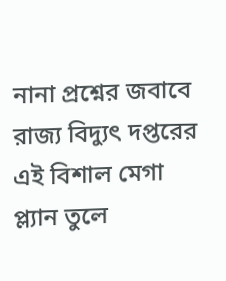নানা প্রশ্নের জবাবে রাজ্য বিদ্যুৎ দপ্তরের এই বিশাল মেগা প্ল্যান তুলে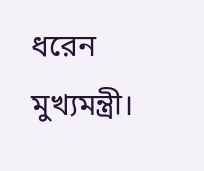ধরেন মুখ্যমন্ত্রী।